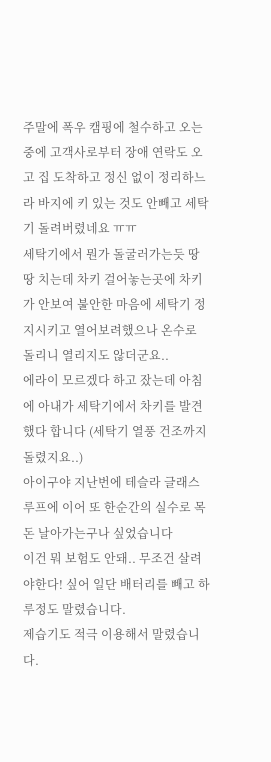주말에 폭우 캠핑에 철수하고 오는 중에 고객사로부터 장애 연락도 오고 집 도착하고 정신 없이 정리하느라 바지에 키 있는 것도 안빼고 세탁기 돌려버렸네요 ㅠㅠ
세탁기에서 뭔가 돌굴러가는듯 땅땅 치는데 차키 걸어놓는곳에 차키가 안보여 불안한 마음에 세탁기 정지시키고 열어보려했으나 온수로 돌리니 열리지도 않더군요..
에라이 모르겠다 하고 잤는데 아침에 아내가 세탁기에서 차키를 발견했다 합니다 (세탁기 열풍 건조까지 돌렸지요..)
아이구야 지난번에 테슬라 글래스 루프에 이어 또 한순간의 실수로 목돈 날아가는구나 싶었습니다
이건 뭐 보험도 안돼.. 무조건 살려야한다! 싶어 일단 배터리를 빼고 하루정도 말렸습니다.
제습기도 적극 이용해서 말렸습니다.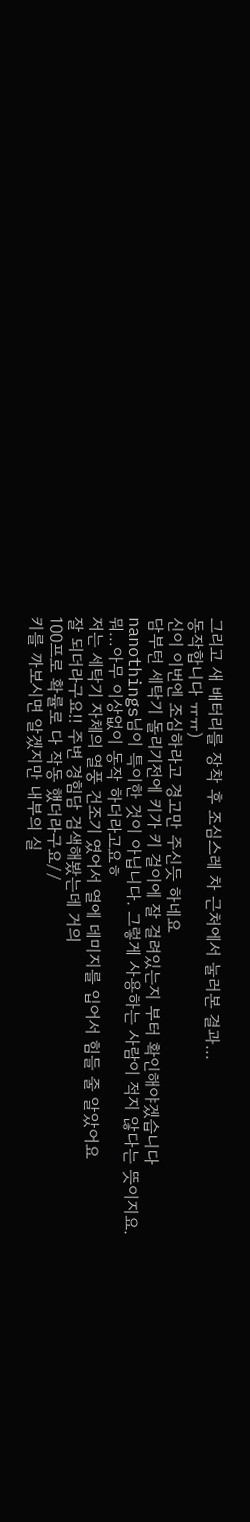그리고 새 배터리를 장착 후 조심스레 차 근처에서 눌러본 결과…
동작합니다 ㅠㅠ)
신이 이번엔 조심하라고 경고만 주신듯 하네요
담부턴 세탁기 돌리기전에 키가 키 걸이에 잘 걸려있는지 부터 확인해야겠습니다
nanothings님이 특이한 것이 아닙니다. 그렇게 사용하는 사람이 적지 않다는 뜻이지요.
뭐...아무 이상없이 동작 하더라고요ㅎ
저는 세탁기 자체의 열풍 건조기 였어서 열에 데미지를 입어서 힘들 줄 알았어요
잘 되더라구요!! 주변 경힘담 검색해봤는데 거의
100프로 확률로 다 작동 했더라구요//
키를 까보시면 알겠지만 내부의 실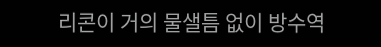리콘이 거의 물샐틈 없이 방수역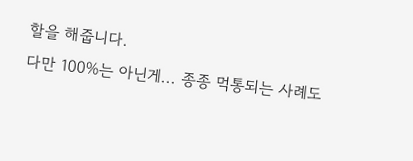할을 해줍니다.
다만 100%는 아닌게... 종종 먹통되는 사례도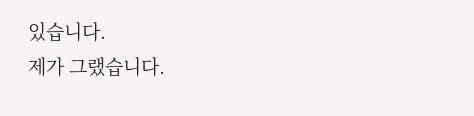있습니다.
제가 그랬습니다.